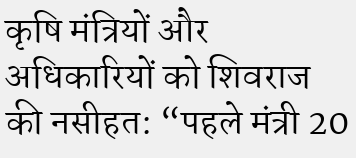कृषि मंत्रियों और अधिकारियों को शिवराज की नसीहत: “पहले मंत्री 20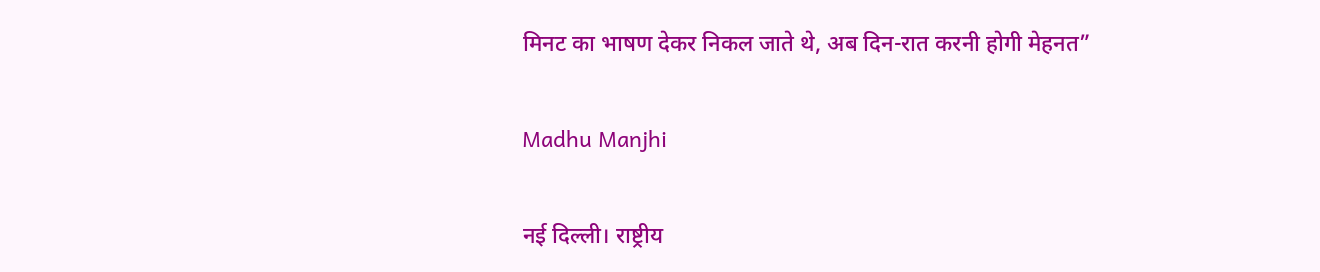मिनट का भाषण देकर निकल जाते थे, अब दिन-रात करनी होगी मेहनत”

Madhu Manjhi

नई दिल्ली। राष्ट्रीय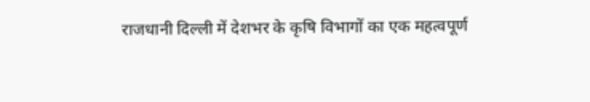राजधानी दिल्ली में देशभर के कृषि विभागों का एक महत्वपूर्ण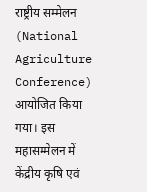राष्ट्रीय सम्मेलन (National Agriculture Conference) आयोजित किया गया। इस महासम्मेलन में केंद्रीय कृषि एवं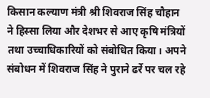किसान कल्याण मंत्री श्री शिवराज सिंह चौहान ने हिस्सा लिया और देशभर से आए कृषि मंत्रियों तथा उच्चाधिकारियों को संबोधित किया। अपने संबोधन में शिवराज सिंह ने पुराने ढर्रे पर चल रहे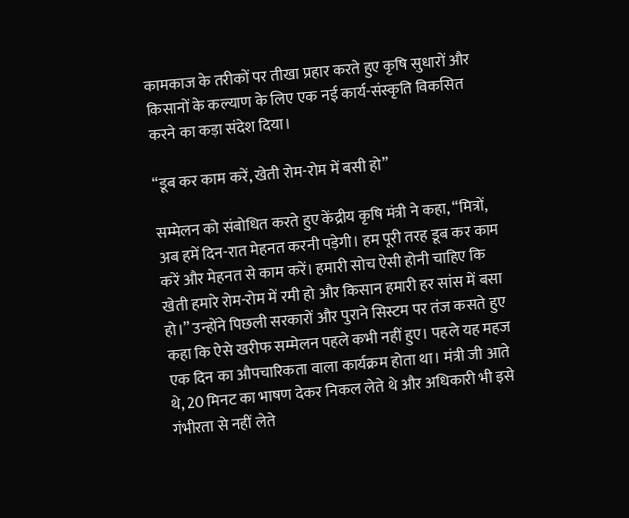कामकाज के तरीकों पर तीखा प्रहार करते हुए कृषि सुधारों और किसानों के कल्याण के लिए एक नई कार्य-संस्कृति विकसित करने का कड़ा संदेश दिया।

“डूब कर काम करें, खेती रोम-रोम में बसी हो”

सम्मेलन को संबोधित करते हुए केंद्रीय कृषि मंत्री ने कहा, “मित्रों, अब हमें दिन-रात मेहनत करनी पड़ेगी। हम पूरी तरह डूब कर काम करें और मेहनत से काम करें। हमारी सोच ऐसी होनी चाहिए कि खेती हमारे रोम-रोम में रमी हो और किसान हमारी हर सांस में बसा हो।” उन्होंने पिछली सरकारों और पुराने सिस्टम पर तंज कसते हुए कहा कि ऐसे खरीफ सम्मेलन पहले कभी नहीं हुए। पहले यह महज एक दिन का औपचारिकता वाला कार्यक्रम होता था। मंत्री जी आते थे, 20 मिनट का भाषण देकर निकल लेते थे और अधिकारी भी इसे गंभीरता से नहीं लेते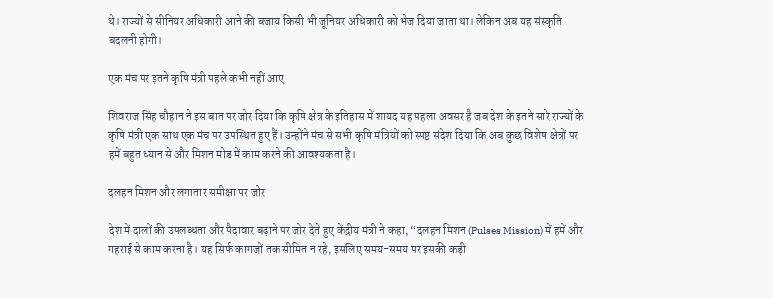थे। राज्यों से सीनियर अधिकारी आने की बजाय किसी भी जूनियर अधिकारी को भेज दिया जाता था। लेकिन अब यह संस्कृति बदलनी होगी।

एक मंच पर इतने कृषि मंत्री पहले कभी नहीं आए

शिवराज सिंह चौहान ने इस बात पर जोर दिया कि कृषि क्षेत्र के इतिहास में शायद यह पहला अवसर है जब देश के इतने सारे राज्यों के कृषि मंत्री एक साथ एक मंच पर उपस्थित हुए हैं। उन्होंने मंच से सभी कृषि मंत्रियों को स्पष्ट संदेश दिया कि अब कुछ विशेष क्षेत्रों पर हमें बहुत ध्यान से और मिशन मोड में काम करने की आवश्यकता है।

दलहन मिशन और लगातार समीक्षा पर जोर

देश में दालों की उपलब्धता और पैदावार बढ़ाने पर जोर देते हुए केंद्रीय मंत्री ने कहा, “दलहन मिशन (Pulses Mission) में हमें और गहराई से काम करना है। यह सिर्फ कागजों तक सीमित न रहे, इसलिए समय-समय पर इसकी कड़ी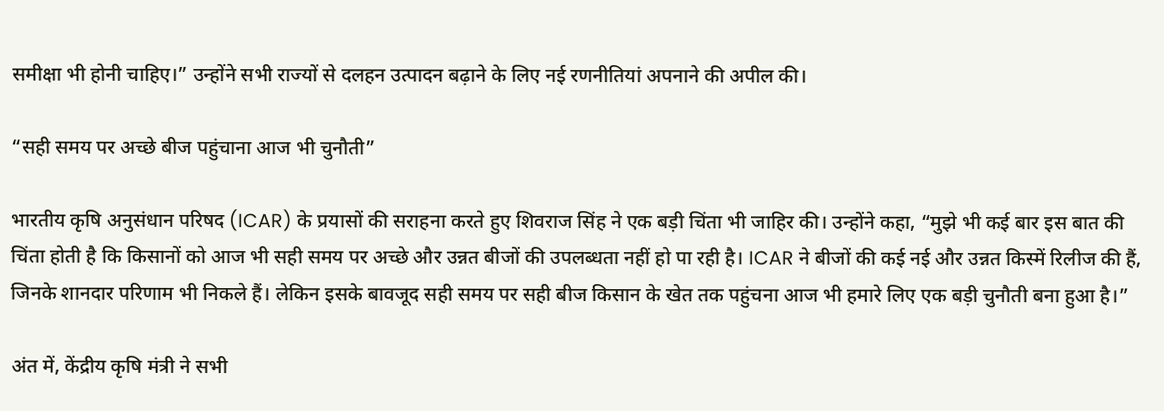समीक्षा भी होनी चाहिए।” उन्होंने सभी राज्यों से दलहन उत्पादन बढ़ाने के लिए नई रणनीतियां अपनाने की अपील की।

“सही समय पर अच्छे बीज पहुंचाना आज भी चुनौती”

भारतीय कृषि अनुसंधान परिषद (ICAR) के प्रयासों की सराहना करते हुए शिवराज सिंह ने एक बड़ी चिंता भी जाहिर की। उन्होंने कहा, “मुझे भी कई बार इस बात की चिंता होती है कि किसानों को आज भी सही समय पर अच्छे और उन्नत बीजों की उपलब्धता नहीं हो पा रही है। ICAR ने बीजों की कई नई और उन्नत किस्में रिलीज की हैं, जिनके शानदार परिणाम भी निकले हैं। लेकिन इसके बावजूद सही समय पर सही बीज किसान के खेत तक पहुंचना आज भी हमारे लिए एक बड़ी चुनौती बना हुआ है।”

अंत में, केंद्रीय कृषि मंत्री ने सभी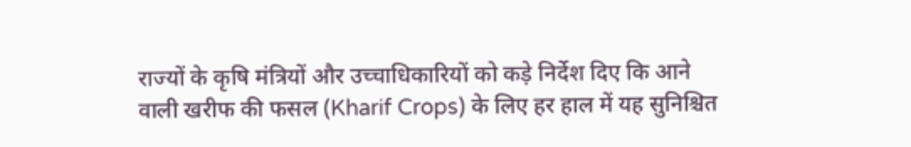राज्यों के कृषि मंत्रियों और उच्चाधिकारियों को कड़े निर्देश दिए कि आने वाली खरीफ की फसल (Kharif Crops) के लिए हर हाल में यह सुनिश्चित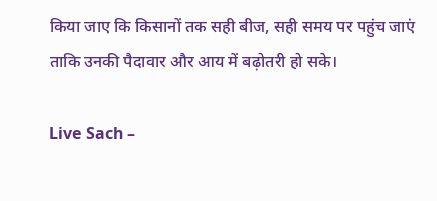किया जाए कि किसानों तक सही बीज, सही समय पर पहुंच जाएं ताकि उनकी पैदावार और आय में बढ़ोतरी हो सके।

Live Sach –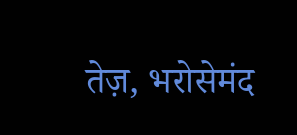तेज़, भरोसेमंद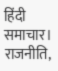हिंदी समाचार। राजनीति,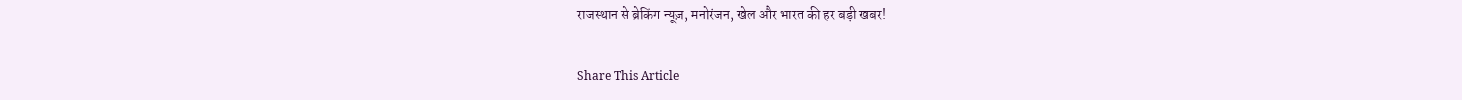राजस्थान से ब्रेकिंग न्यूज़, मनोरंजन, खेल और भारत की हर बड़ी खबर!

Share This Article